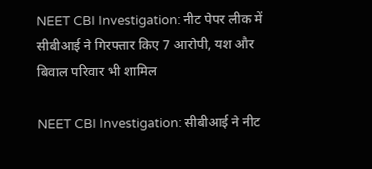NEET CBI Investigation: नीट पेपर लीक में सीबीआई ने गिरफ्तार किए 7 आरोपी, यश और बिवाल परिवार भी शामिल

NEET CBI Investigation: सीबीआई ने नीट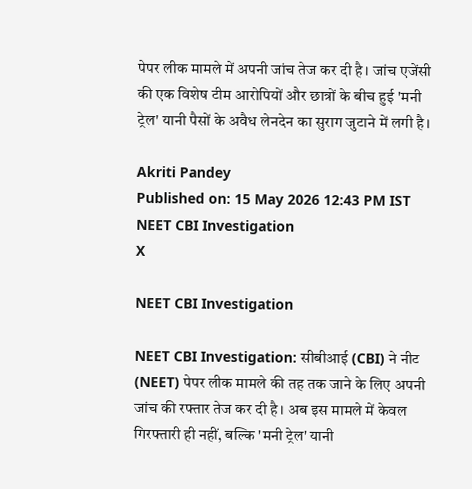पेपर लीक मामले में अपनी जांच तेज कर दी है। जांच एजेंसी की एक विशेष टीम आरोपियों और छात्रों के बीच हुई 'मनी ट्रेल' यानी पैसों के अवैध लेनदेन का सुराग जुटाने में लगी है।

Akriti Pandey
Published on: 15 May 2026 12:43 PM IST
NEET CBI Investigation
X

NEET CBI Investigation

NEET CBI Investigation: सीबीआई (CBI) ने नीट (NEET) पेपर लीक मामले की तह तक जाने के लिए अपनी जांच की रफ्तार तेज कर दी है। अब इस मामले में केवल गिरफ्तारी ही नहीं, बल्कि 'मनी ट्रेल' यानी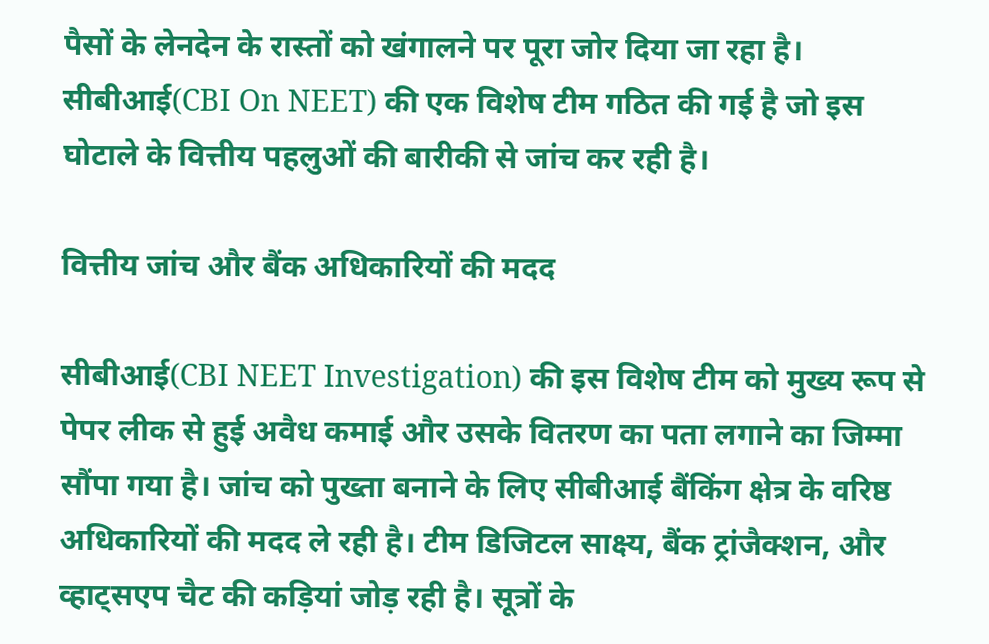पैसों के लेनदेन के रास्तों को खंगालने पर पूरा जोर दिया जा रहा है। सीबीआई(CBI On NEET) की एक विशेष टीम गठित की गई है जो इस घोटाले के वित्तीय पहलुओं की बारीकी से जांच कर रही है।

वित्तीय जांच और बैंक अधिकारियों की मदद

सीबीआई(CBI NEET Investigation) की इस विशेष टीम को मुख्य रूप से पेपर लीक से हुई अवैध कमाई और उसके वितरण का पता लगाने का जिम्मा सौंपा गया है। जांच को पुख्ता बनाने के लिए सीबीआई बैंकिंग क्षेत्र के वरिष्ठ अधिकारियों की मदद ले रही है। टीम डिजिटल साक्ष्य, बैंक ट्रांजैक्शन, और व्हाट्सएप चैट की कड़ियां जोड़ रही है। सूत्रों के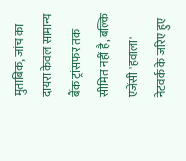मुताबिक, जांच का दायरा केवल सामान्य बैंक ट्रांसफर तक सीमित नहीं है, बल्कि एजेंसी 'हवाला' नेटवर्क के जरिए हुए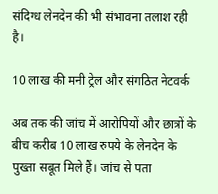संदिग्ध लेनदेन की भी संभावना तलाश रही है।

10 लाख की मनी ट्रेल और संगठित नेटवर्क

अब तक की जांच में आरोपियों और छात्रों के बीच करीब 10 लाख रुपये के लेनदेन के पुख्ता सबूत मिले हैं। जांच से पता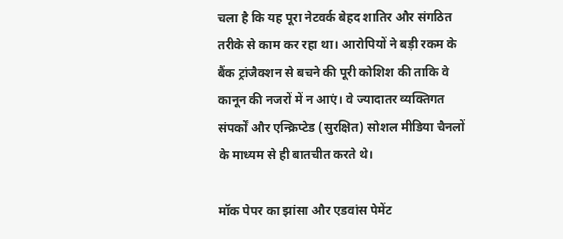चला है कि यह पूरा नेटवर्क बेहद शातिर और संगठित तरीके से काम कर रहा था। आरोपियों ने बड़ी रकम के बैंक ट्रांजैक्शन से बचने की पूरी कोशिश की ताकि वे कानून की नजरों में न आएं। वे ज्यादातर व्यक्तिगत संपर्कों और एन्क्रिप्टेड (सुरक्षित) सोशल मीडिया चैनलों के माध्यम से ही बातचीत करते थे।

मॉक पेपर का झांसा और एडवांस पेमेंट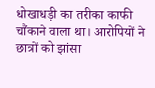धोखाधड़ी का तरीका काफी चौंकाने वाला था। आरोपियों ने छात्रों को झांसा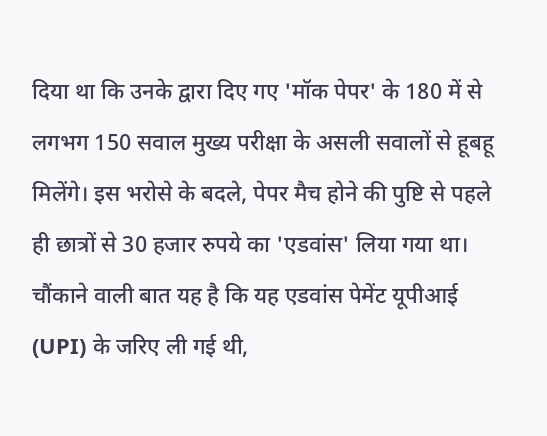दिया था कि उनके द्वारा दिए गए 'मॉक पेपर' के 180 में से लगभग 150 सवाल मुख्य परीक्षा के असली सवालों से हूबहू मिलेंगे। इस भरोसे के बदले, पेपर मैच होने की पुष्टि से पहले ही छात्रों से 30 हजार रुपये का 'एडवांस' लिया गया था। चौंकाने वाली बात यह है कि यह एडवांस पेमेंट यूपीआई (UPI) के जरिए ली गई थी,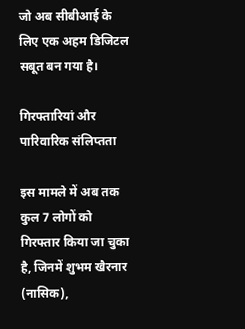जो अब सीबीआई के लिए एक अहम डिजिटल सबूत बन गया है।

गिरफ्तारियां और पारिवारिक संलिप्तता

इस मामले में अब तक कुल 7 लोगों को गिरफ्तार किया जा चुका है, जिनमें शुभम खैरनार (नासिक),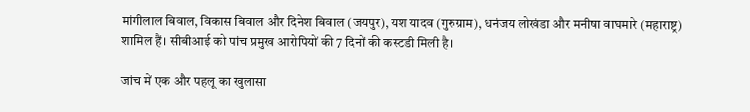मांगीलाल बिवाल, विकास बिवाल और दिनेश बिवाल (जयपुर), यश यादव (गुरुग्राम), धनंजय लोखंडा और मनीषा वाघमारे (महाराष्ट्र) शामिल हैं। सीबीआई को पांच प्रमुख आरोपियों की 7 दिनों की कस्टडी मिली है।

जांच में एक और पहलू का खुलासा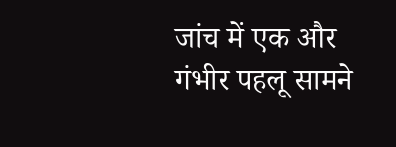जांच में एक और गंभीर पहलू सामने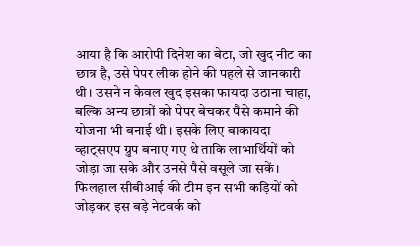आया है कि आरोपी दिनेश का बेटा, जो खुद नीट का छात्र है, उसे पेपर लीक होने की पहले से जानकारी थी। उसने न केवल खुद इसका फायदा उठाना चाहा, बल्कि अन्य छात्रों को पेपर बेचकर पैसे कमाने की योजना भी बनाई थी। इसके लिए बाकायदा व्हाट्सएप ग्रुप बनाए गए थे ताकि लाभार्थियों को जोड़ा जा सके और उनसे पैसे वसूले जा सकें। फिलहाल सीबीआई की टीम इन सभी कड़ियों को जोड़कर इस बड़े नेटवर्क को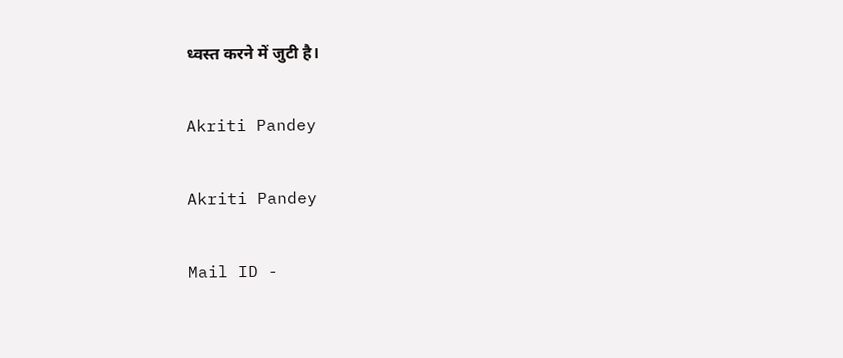ध्वस्त करने में जुटी है।

Akriti Pandey

Akriti Pandey

Mail ID -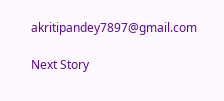akritipandey7897@gmail.com

Next Story